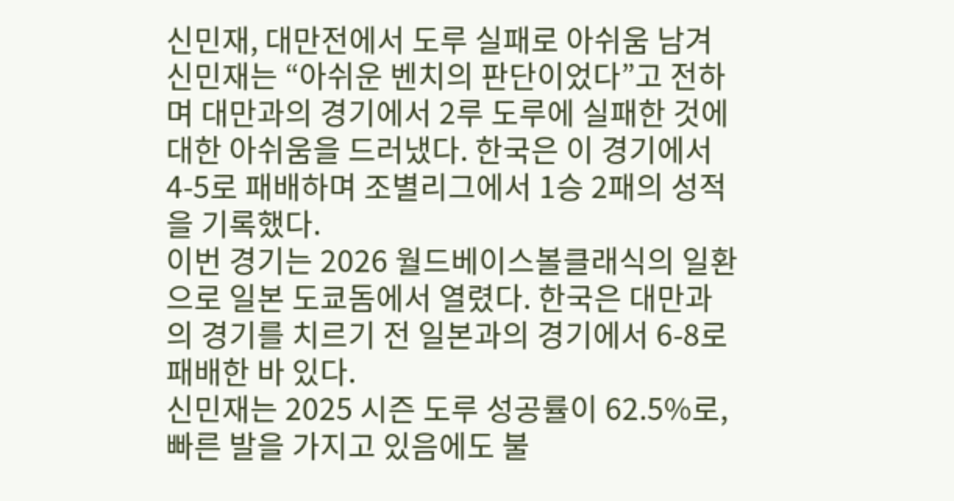신민재, 대만전에서 도루 실패로 아쉬움 남겨
신민재는 “아쉬운 벤치의 판단이었다”고 전하며 대만과의 경기에서 2루 도루에 실패한 것에 대한 아쉬움을 드러냈다. 한국은 이 경기에서 4-5로 패배하며 조별리그에서 1승 2패의 성적을 기록했다.
이번 경기는 2026 월드베이스볼클래식의 일환으로 일본 도쿄돔에서 열렸다. 한국은 대만과의 경기를 치르기 전 일본과의 경기에서 6-8로 패배한 바 있다.
신민재는 2025 시즌 도루 성공률이 62.5%로, 빠른 발을 가지고 있음에도 불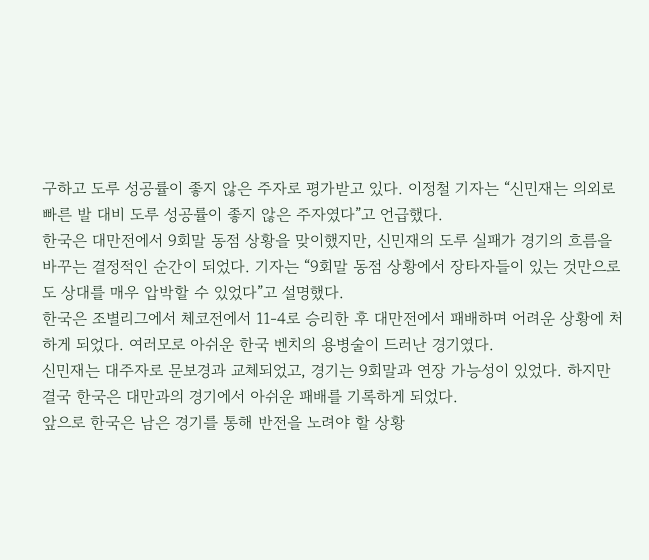구하고 도루 성공률이 좋지 않은 주자로 평가받고 있다. 이정철 기자는 “신민재는 의외로 빠른 발 대비 도루 성공률이 좋지 않은 주자였다”고 언급했다.
한국은 대만전에서 9회말 동점 상황을 맞이했지만, 신민재의 도루 실패가 경기의 흐름을 바꾸는 결정적인 순간이 되었다. 기자는 “9회말 동점 상황에서 장타자들이 있는 것만으로도 상대를 매우 압박할 수 있었다”고 설명했다.
한국은 조별리그에서 체코전에서 11-4로 승리한 후 대만전에서 패배하며 어려운 상황에 처하게 되었다. 여러모로 아쉬운 한국 벤치의 용병술이 드러난 경기였다.
신민재는 대주자로 문보경과 교체되었고, 경기는 9회말과 연장 가능성이 있었다. 하지만 결국 한국은 대만과의 경기에서 아쉬운 패배를 기록하게 되었다.
앞으로 한국은 남은 경기를 통해 반전을 노려야 할 상황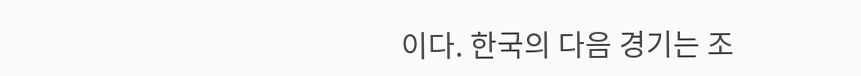이다. 한국의 다음 경기는 조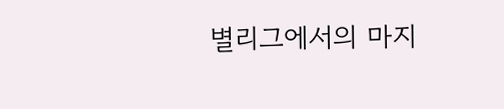별리그에서의 마지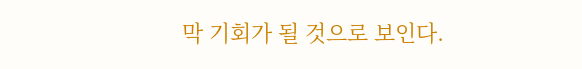막 기회가 될 것으로 보인다.